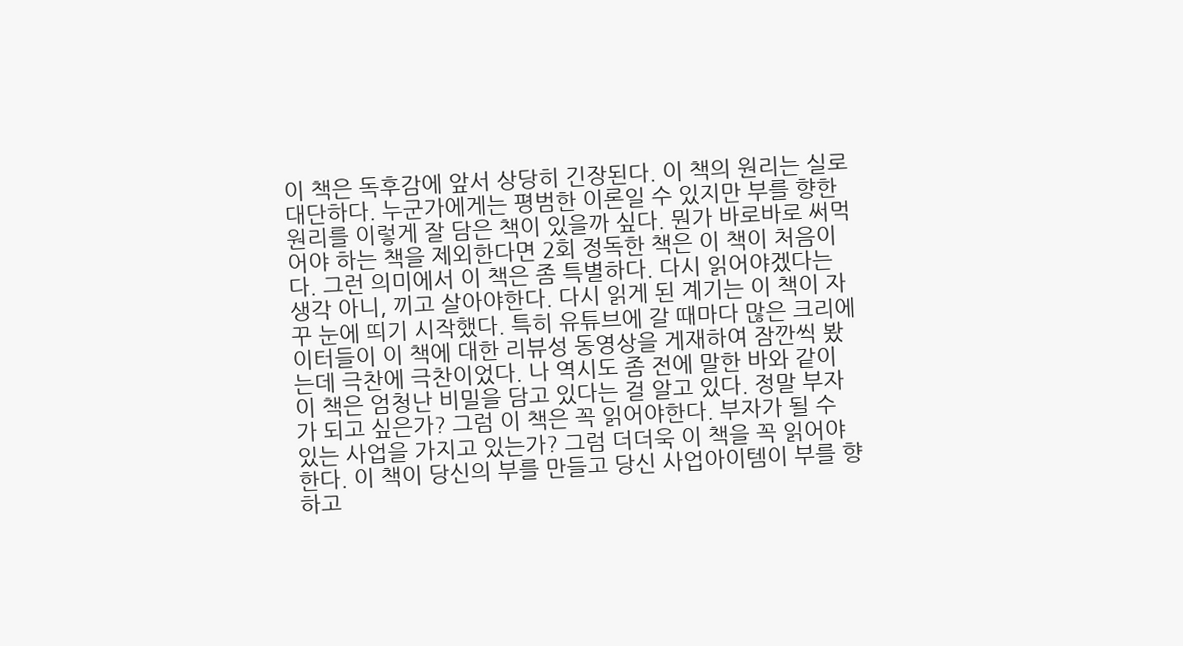이 책은 독후감에 앞서 상당히 긴장된다. 이 책의 원리는 실로 대단하다. 누군가에게는 평범한 이론일 수 있지만 부를 향한 원리를 이렇게 잘 담은 책이 있을까 싶다. 뭔가 바로바로 써먹어야 하는 책을 제외한다면 2회 정독한 책은 이 책이 처음이다. 그런 의미에서 이 책은 좀 특별하다. 다시 읽어야겠다는 생각 아니, 끼고 살아야한다. 다시 읽게 된 계기는 이 책이 자꾸 눈에 띄기 시작했다. 특히 유튜브에 갈 때마다 많은 크리에이터들이 이 책에 대한 리뷰성 동영상을 게재하여 잠깐씩 봤는데 극찬에 극찬이었다. 나 역시도 좀 전에 말한 바와 같이 이 책은 엄청난 비밀을 담고 있다는 걸 알고 있다. 정말 부자가 되고 싶은가? 그럼 이 책은 꼭 읽어야한다. 부자가 될 수 있는 사업을 가지고 있는가? 그럼 더더욱 이 책을 꼭 읽어야 한다. 이 책이 당신의 부를 만들고 당신 사업아이템이 부를 향하고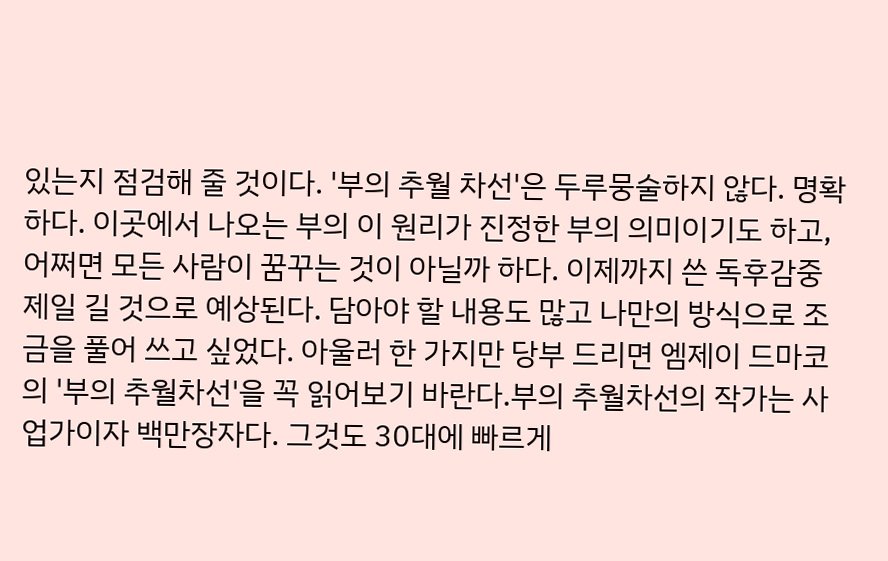있는지 점검해 줄 것이다. '부의 추월 차선'은 두루뭉술하지 않다. 명확하다. 이곳에서 나오는 부의 이 원리가 진정한 부의 의미이기도 하고, 어쩌면 모든 사람이 꿈꾸는 것이 아닐까 하다. 이제까지 쓴 독후감중 제일 길 것으로 예상된다. 담아야 할 내용도 많고 나만의 방식으로 조금을 풀어 쓰고 싶었다. 아울러 한 가지만 당부 드리면 엠제이 드마코의 '부의 추월차선'을 꼭 읽어보기 바란다.부의 추월차선의 작가는 사업가이자 백만장자다. 그것도 30대에 빠르게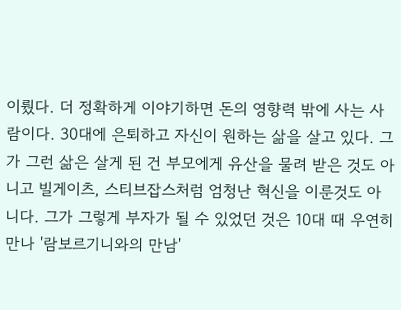이뤘다. 더 정확하게 이야기하면 돈의 영향력 밖에 사는 사람이다. 30대에 은퇴하고 자신이 원하는 삶을 살고 있다. 그가 그런 삶은 살게 된 건 부모에게 유산을 물려 받은 것도 아니고 빌게이츠, 스티브잡스처럼 엄청난 혁신을 이룬것도 아니다. 그가 그렇게 부자가 될 수 있었던 것은 10대 때 우연히 만나 '람보르기니와의 만남'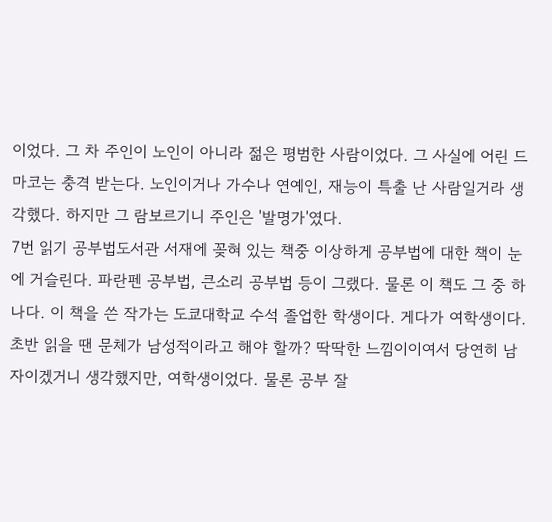이었다. 그 차 주인이 노인이 아니라 젊은 평범한 사람이었다. 그 사실에 어린 드마코는 충격 받는다. 노인이거나 가수나 연예인, 재능이 특출 난 사람일거라 생각했다. 하지만 그 람보르기니 주인은 '발명가'였다.
7번 읽기 공부법도서관 서재에 꽂혀 있는 책중 이상하게 공부법에 대한 책이 눈에 거슬린다. 파란펜 공부법, 큰소리 공부법 등이 그랬다. 물론 이 책도 그 중 하나다. 이 책을 쓴 작가는 도쿄대학교 수석 졸업한 학생이다. 게다가 여학생이다. 초반 읽을 땐 문체가 남성적이라고 해야 할까? 딱딱한 느낌이이여서 당연히 남자이겠거니 생각했지만, 여학생이었다. 물론 공부 잘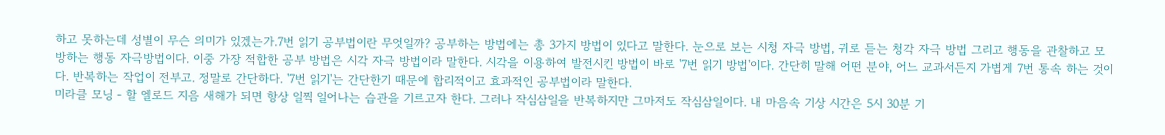하고 못하는데 성별이 무슨 의미가 있겠는가.7번 읽기 공부법이란 무엇일까? 공부하는 방법에는 총 3가지 방법이 있다고 말한다. 눈으로 보는 시청 자극 방법, 귀로 듣는 청각 자극 방법 그리고 행동을 관찰하고 모방하는 행동 자극방법이다. 이중 가장 적합한 공부 방법은 시각 자극 방법이라 말한다. 시각을 이용하여 발전시킨 방법이 바로 '7번 읽기 방법'이다. 간단히 말해 어떤 분야, 어느 교과서든지 가볍게 7번 통속 하는 것이다. 반복하는 작업이 전부고. 정말로 간단하다. '7번 읽기'는 간단한기 때문에 합리적이고 효과적인 공부법이라 말한다.
미라클 모닝 - 할 엘로드 지음 새해가 되면 항상 일찍 일어나는 습관을 기르고자 한다. 그러나 작심삼일을 반복하지만 그마저도 작심삼일이다. 내 마음속 기상 시간은 5시 30분 기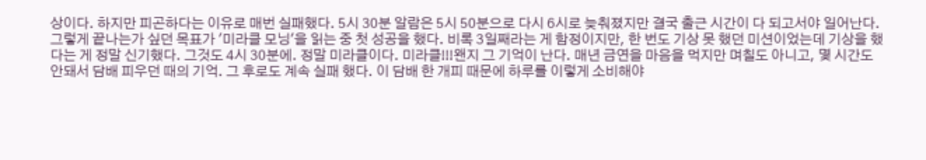상이다. 하지만 피곤하다는 이유로 매번 실패했다. 5시 30분 알람은 5시 50분으로 다시 6시로 늦춰졌지만 결국 출근 시간이 다 되고서야 일어난다. 그렇게 끝나는가 싶던 목표가 '미라클 모닝'을 읽는 중 첫 성공을 했다. 비록 3일째라는 게 함정이지만, 한 번도 기상 못 했던 미션이었는데 기상을 했다는 게 정말 신기했다. 그것도 4시 30분에. 정말 미라클이다. 미라클!!!왠지 그 기억이 난다. 매년 금연을 마음을 먹지만 며칠도 아니고, 몇 시간도 안돼서 담배 피우던 때의 기억. 그 후로도 계속 실패 했다. 이 담배 한 개피 때문에 하루를 이렇게 소비해야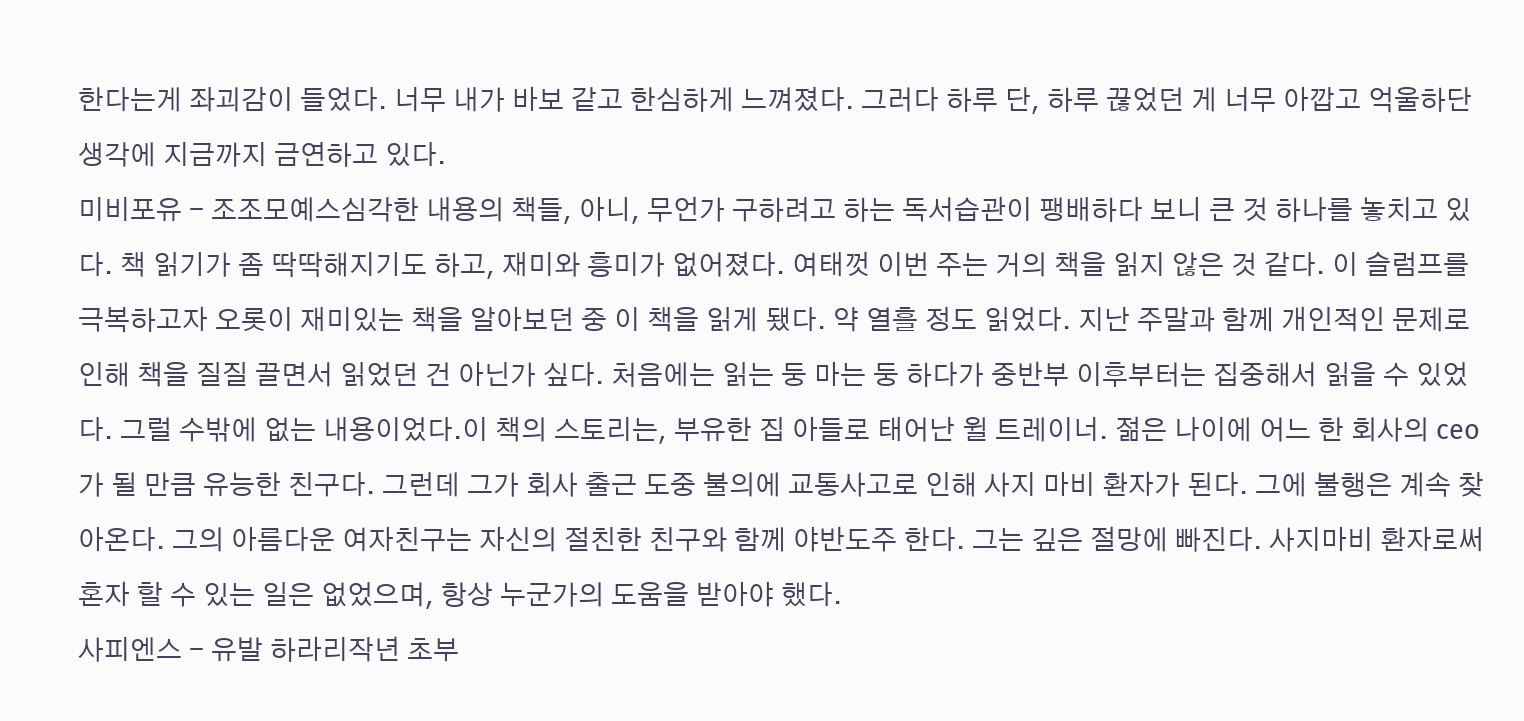한다는게 좌괴감이 들었다. 너무 내가 바보 같고 한심하게 느껴졌다. 그러다 하루 단, 하루 끊었던 게 너무 아깝고 억울하단 생각에 지금까지 금연하고 있다.
미비포유 - 조조모예스심각한 내용의 책들, 아니, 무언가 구하려고 하는 독서습관이 팽배하다 보니 큰 것 하나를 놓치고 있다. 책 읽기가 좀 딱딱해지기도 하고, 재미와 흥미가 없어졌다. 여태껏 이번 주는 거의 책을 읽지 않은 것 같다. 이 슬럼프를 극복하고자 오롯이 재미있는 책을 알아보던 중 이 책을 읽게 됐다. 약 열흘 정도 읽었다. 지난 주말과 함께 개인적인 문제로 인해 책을 질질 끌면서 읽었던 건 아닌가 싶다. 처음에는 읽는 둥 마는 둥 하다가 중반부 이후부터는 집중해서 읽을 수 있었다. 그럴 수밖에 없는 내용이었다.이 책의 스토리는, 부유한 집 아들로 태어난 윌 트레이너. 젊은 나이에 어느 한 회사의 ceo가 될 만큼 유능한 친구다. 그런데 그가 회사 출근 도중 불의에 교통사고로 인해 사지 마비 환자가 된다. 그에 불행은 계속 찾아온다. 그의 아름다운 여자친구는 자신의 절친한 친구와 함께 야반도주 한다. 그는 깊은 절망에 빠진다. 사지마비 환자로써 혼자 할 수 있는 일은 없었으며, 항상 누군가의 도움을 받아야 했다.
사피엔스 - 유발 하라리작년 초부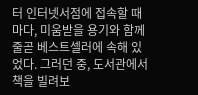터 인터넷서점에 접속할 때마다, 미움받을 용기와 함께 줄곧 베스트셀러에 속해 있었다. 그러던 중, 도서관에서 책을 빌려보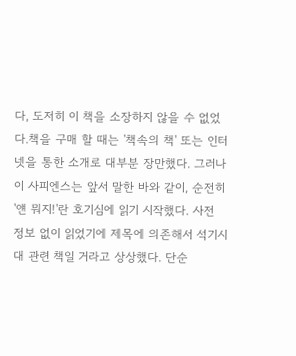다, 도저히 이 책을 소장하지 않을 수 없었다.책을 구매 할 때는 '책속의 책' 또는 인터넷을 통한 소개로 대부분 장만했다. 그러나 이 사피엔스는 앞서 말한 바와 같이, 순전히 '얜 뭐지!'란 호기심에 읽기 시작했다. 사전 정보 없이 읽었기에 제목에 의존해서 석기시대 관련 책일 거라고 상상했다. 단순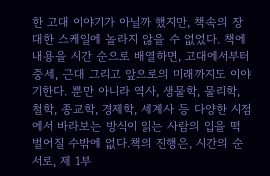한 고대 이야기가 아닐까 했지만, 책속의 장대한 스케일에 놀라지 않을 수 없었다. 책에 내용을 시간 순으로 배열하면, 고대에서부터 중세, 근대 그리고 앞으로의 미래까지도 이야기한다. 뿐만 아니라 역사, 생물학, 물리학, 철학, 종교학, 경제학, 세계사 등 다양한 시점에서 바라보는 방식이 읽는 사람의 입을 떡 벌어질 수밖에 없다.책의 진행은, 시간의 순서로, 제 1부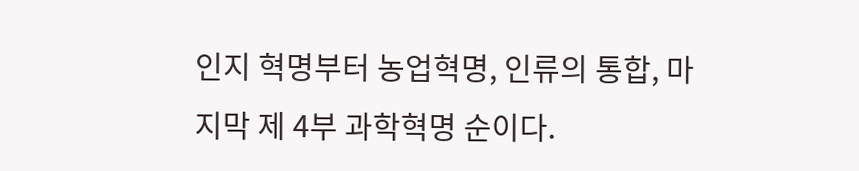인지 혁명부터 농업혁명, 인류의 통합, 마지막 제 4부 과학혁명 순이다.